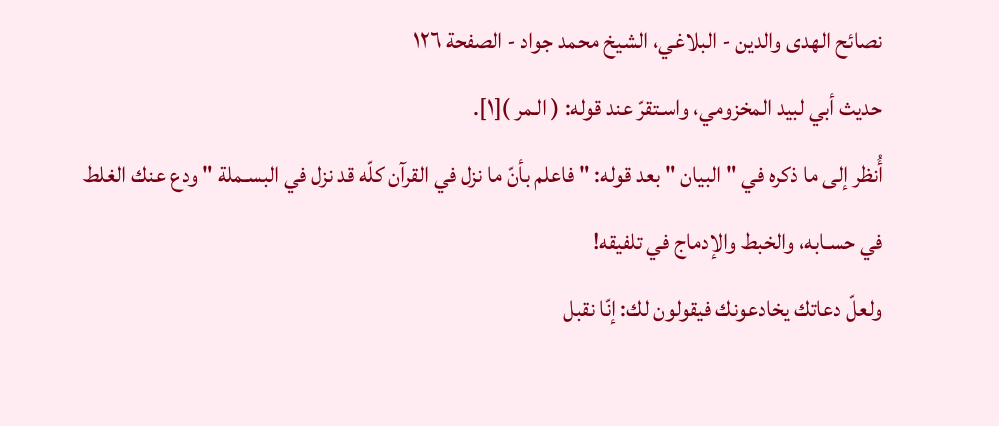نصائح الهدى والدين - البلاغي، الشيخ محمد جواد - الصفحة ١٢٦
حديث أبي لبيد المخزومي، واسـتقرّ عند قوله: ( الـمر )[١].
أُنظر إلى ما ذكره في " البيان " بعد قوله: " فاعلم بأنّ ما نزل في القرآن كلّه قد نزل في البسـملة " ودع عنك الغلط في حسـابه، والخبط والإدماج في تلفيقه!
ولعلّ دعاتك يخادعونك فيقولون لك: إنّا نقبل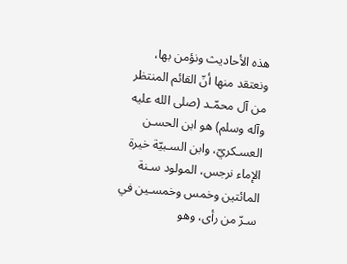هذه الأحاديث ونؤمن بها، ونعتقد منها أنّ القائم المنتظر من آل محمّـد (صلى الله عليه وآله وسلم) هو ابن الحسـن العسـكريّ، وابن السـبيّة خيرة الإماء نرجس، المولود سـنة المائتين وخمس وخمسـين في سـرّ من رأى، وهو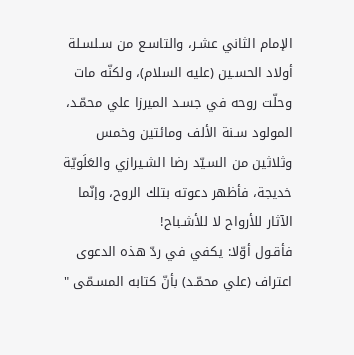الإمام الثاني عشـر، والتاسـع من سـلسـلة أولاد الحسـين (عليه السلام)، ولكنّه مات وحلّت روحه في جسـد الميرزا علي محمّـد، المولود سـنة الألف ومائتين وخمس وثلاثين من السـيّد رضا الشـيرازي والعَلَويّة خديجة، فأظهر دعوته بتلك الروح، وإنّما الآثار للأرواح لا للأشـباح!
فأقـول أوّلا: يكفي في ردّ هذه الدعوى اعتراف (علي محمّـد) بأنّ كتابه المسـمّى "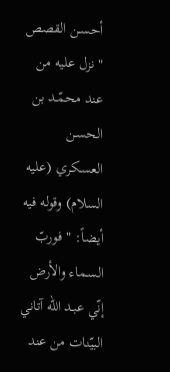أحسـن القصص " نزل عليه من عند محمّـد بن الحسـن العسـكري (عليه السلام) وقوله فيه أيضاً: " فوربّ السـماء والأرض إنّي عبـد الله آتاني البيّنات من عند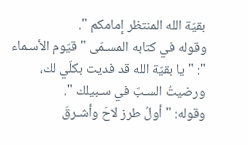بقيّة الله المنتظر إمامكم ".
وقوله في كتابه المسـمّى " قيّوم الأسـماء ": " يا بقيّة الله قد فديت بكلّي لك، ورضيتُ السـبّ في سـبيلك ".
وقوله: " أولُ طرز لاحَ وأشـرقَ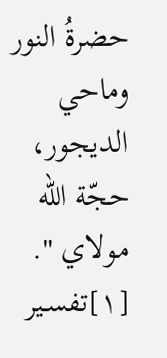حضرةُ النور وماحي الديجور، حجّة الله مولاي ".
[١]تفسـير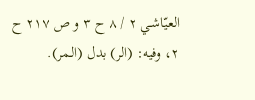العيّاشـي ٢ / ٨ ح ٣ و ص ٢١٧ ح ٢، وفيه: (الر) بدل (الـمر).